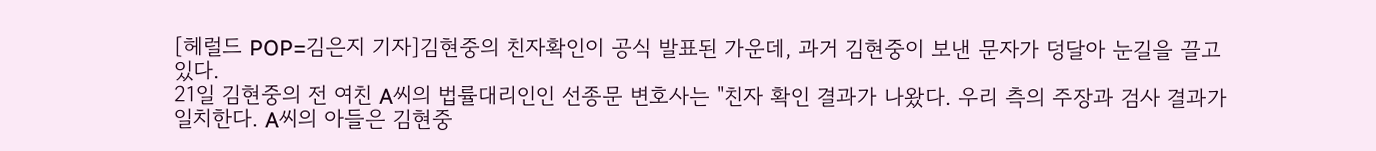[헤럴드 POP=김은지 기자]김현중의 친자확인이 공식 발표된 가운데, 과거 김현중이 보낸 문자가 덩달아 눈길을 끌고 있다.
21일 김현중의 전 여친 A씨의 법률대리인인 선종문 변호사는 "친자 확인 결과가 나왔다. 우리 측의 주장과 검사 결과가 일치한다. A씨의 아들은 김현중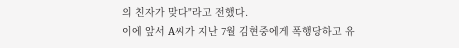의 친자가 맞다"라고 전했다.
이에 앞서 A씨가 지난 7월 김현중에게 폭행당하고 유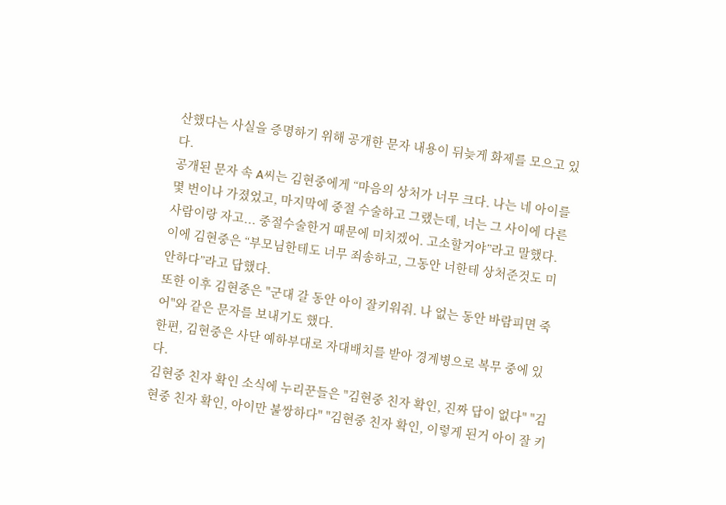산했다는 사실을 증명하기 위해 공개한 문자 내용이 뒤늦게 화제를 모으고 있다.
공개된 문자 속 A씨는 김현중에게 “마음의 상처가 너무 크다. 나는 네 아이를 몇 번이나 가졌었고, 마지막에 중절 수술하고 그랬는데, 너는 그 사이에 다른 사람이랑 자고... 중절수술한거 때문에 미치겠어. 고소할거야”라고 말했다. 이에 김현중은 “부모님한테도 너무 죄송하고, 그동안 너한테 상처준것도 미안하다”라고 답했다.
또한 이후 김현중은 "군대 갈 동안 아이 잘키워줘. 나 없는 동안 바람피면 죽어"와 같은 문자를 보내기도 했다.
한편, 김현중은 사단 예하부대로 자대배치를 받아 경계병으로 복무 중에 있다.
김현중 친자 확인 소식에 누리꾼들은 "김현중 친자 확인, 진짜 답이 없다" "김현중 친자 확인, 아이만 불쌍하다" "김현중 친자 확인, 이렇게 된거 아이 잘 키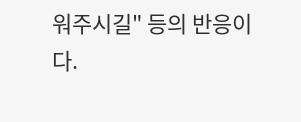워주시길" 등의 반응이다.